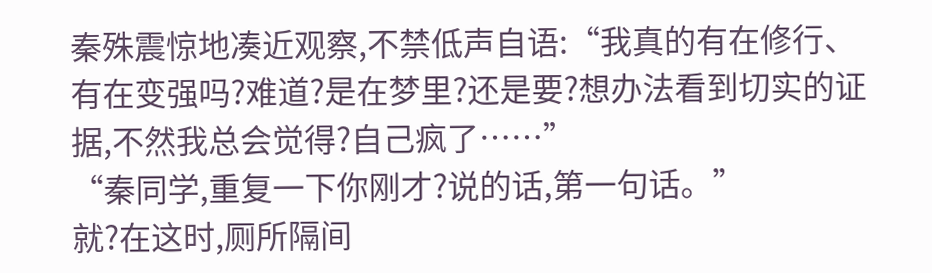秦殊震惊地凑近观察,不禁低声自语:“我真的有在修行、有在变强吗?难道?是在梦里?还是要?想办法看到切实的证据,不然我总会觉得?自己疯了……”
“秦同学,重复一下你刚才?说的话,第一句话。”
就?在这时,厕所隔间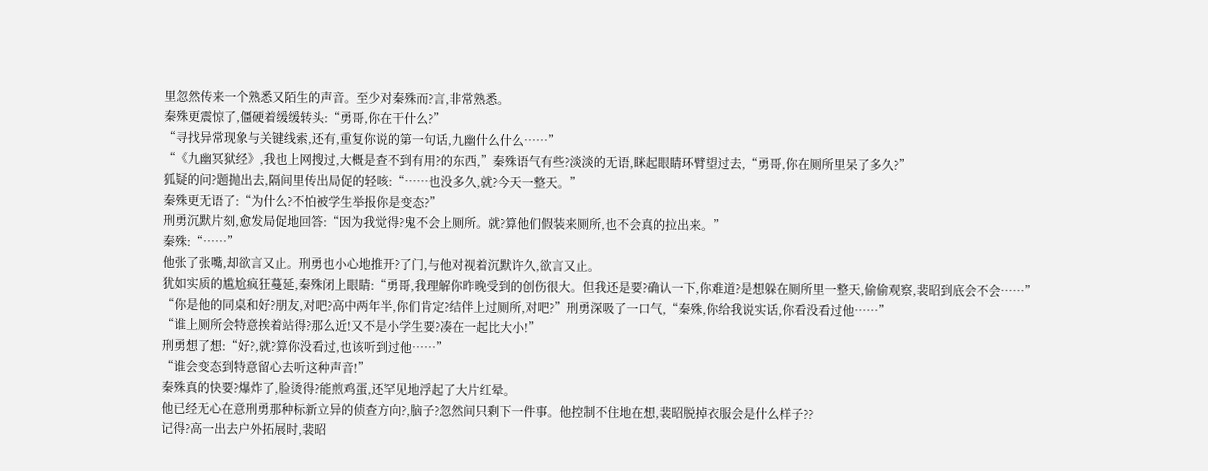里忽然传来一个熟悉又陌生的声音。至少对秦殊而?言,非常熟悉。
秦殊更震惊了,僵硬着缓缓转头:“勇哥,你在干什么?”
“寻找异常现象与关键线索,还有,重复你说的第一句话,九幽什么什么……”
“《九幽冥狱经》,我也上网搜过,大概是查不到有用?的东西,”秦殊语气有些?淡淡的无语,眯起眼睛环臂望过去,“勇哥,你在厕所里呆了多久?”
狐疑的问?题抛出去,隔间里传出局促的轻咳:“……也没多久,就?今天一整天。”
秦殊更无语了:“为什么?不怕被学生举报你是变态?”
刑勇沉默片刻,愈发局促地回答:“因为我觉得?鬼不会上厕所。就?算他们假装来厕所,也不会真的拉出来。”
秦殊:“……”
他张了张嘴,却欲言又止。刑勇也小心地推开?了门,与他对视着沉默许久,欲言又止。
犹如实质的尴尬疯狂蔓延,秦殊闭上眼睛:“勇哥,我理解你昨晚受到的创伤很大。但我还是要?确认一下,你难道?是想躲在厕所里一整天,偷偷观察,裴昭到底会不会……”
“你是他的同桌和好?朋友,对吧?高中两年半,你们肯定?结伴上过厕所,对吧?”刑勇深吸了一口气,“秦殊,你给我说实话,你看没看过他……”
“谁上厕所会特意挨着站得?那么近!又不是小学生要?凑在一起比大小!”
刑勇想了想:“好?,就?算你没看过,也该听到过他……”
“谁会变态到特意留心去听这种声音!”
秦殊真的快要?爆炸了,脸烫得?能煎鸡蛋,还罕见地浮起了大片红晕。
他已经无心在意刑勇那种标新立异的侦查方向?,脑子?忽然间只剩下一件事。他控制不住地在想,裴昭脱掉衣服会是什么样子??
记得?高一出去户外拓展时,裴昭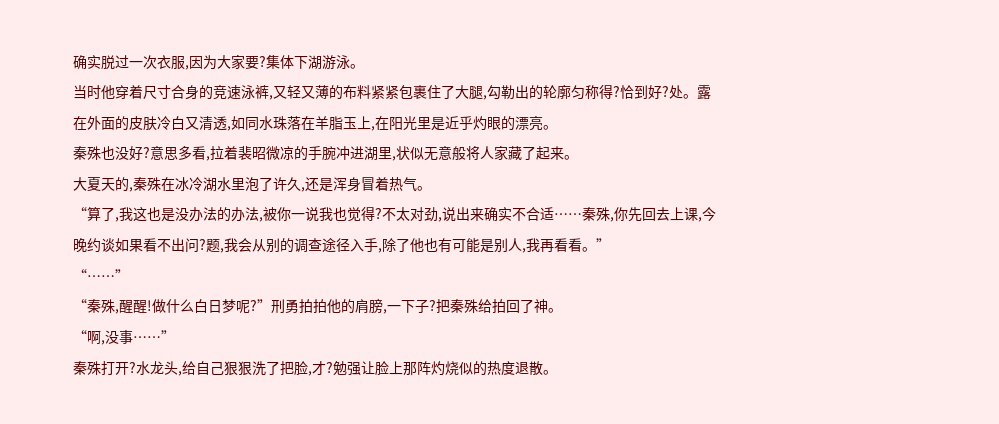确实脱过一次衣服,因为大家要?集体下湖游泳。
当时他穿着尺寸合身的竞速泳裤,又轻又薄的布料紧紧包裹住了大腿,勾勒出的轮廓匀称得?恰到好?处。露在外面的皮肤冷白又清透,如同水珠落在羊脂玉上,在阳光里是近乎灼眼的漂亮。
秦殊也没好?意思多看,拉着裴昭微凉的手腕冲进湖里,状似无意般将人家藏了起来。
大夏天的,秦殊在冰冷湖水里泡了许久,还是浑身冒着热气。
“算了,我这也是没办法的办法,被你一说我也觉得?不太对劲,说出来确实不合适……秦殊,你先回去上课,今晚约谈如果看不出问?题,我会从别的调查途径入手,除了他也有可能是别人,我再看看。”
“……”
“秦殊,醒醒!做什么白日梦呢?”刑勇拍拍他的肩膀,一下子?把秦殊给拍回了神。
“啊,没事……”
秦殊打开?水龙头,给自己狠狠洗了把脸,才?勉强让脸上那阵灼烧似的热度退散。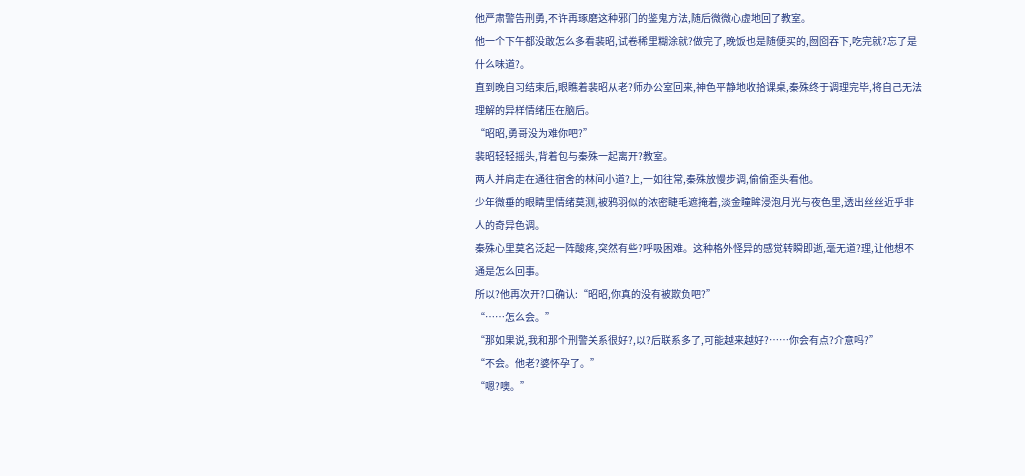他严肃警告刑勇,不许再琢磨这种邪门的鉴鬼方法,随后微微心虚地回了教室。
他一个下午都没敢怎么多看裴昭,试卷稀里糊涂就?做完了,晚饭也是随便买的,囫囵吞下,吃完就?忘了是什么味道?。
直到晚自习结束后,眼瞧着裴昭从老?师办公室回来,神色平静地收拾课桌,秦殊终于调理完毕,将自己无法理解的异样情绪压在脑后。
“昭昭,勇哥没为难你吧?”
裴昭轻轻摇头,背着包与秦殊一起离开?教室。
两人并肩走在通往宿舍的林间小道?上,一如往常,秦殊放慢步调,偷偷歪头看他。
少年微垂的眼睛里情绪莫测,被鸦羽似的浓密睫毛遮掩着,淡金瞳眸浸泡月光与夜色里,透出丝丝近乎非人的奇异色调。
秦殊心里莫名泛起一阵酸疼,突然有些?呼吸困难。这种格外怪异的感觉转瞬即逝,毫无道?理,让他想不通是怎么回事。
所以?他再次开?口确认:“昭昭,你真的没有被欺负吧?”
“……怎么会。”
“那如果说,我和那个刑警关系很好?,以?后联系多了,可能越来越好?……你会有点?介意吗?”
“不会。他老?婆怀孕了。”
“嗯?噢。”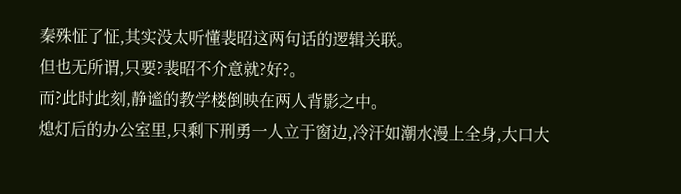秦殊怔了怔,其实没太听懂裴昭这两句话的逻辑关联。
但也无所谓,只要?裴昭不介意就?好?。
而?此时此刻,静谧的教学楼倒映在两人背影之中。
熄灯后的办公室里,只剩下刑勇一人立于窗边,冷汗如潮水漫上全身,大口大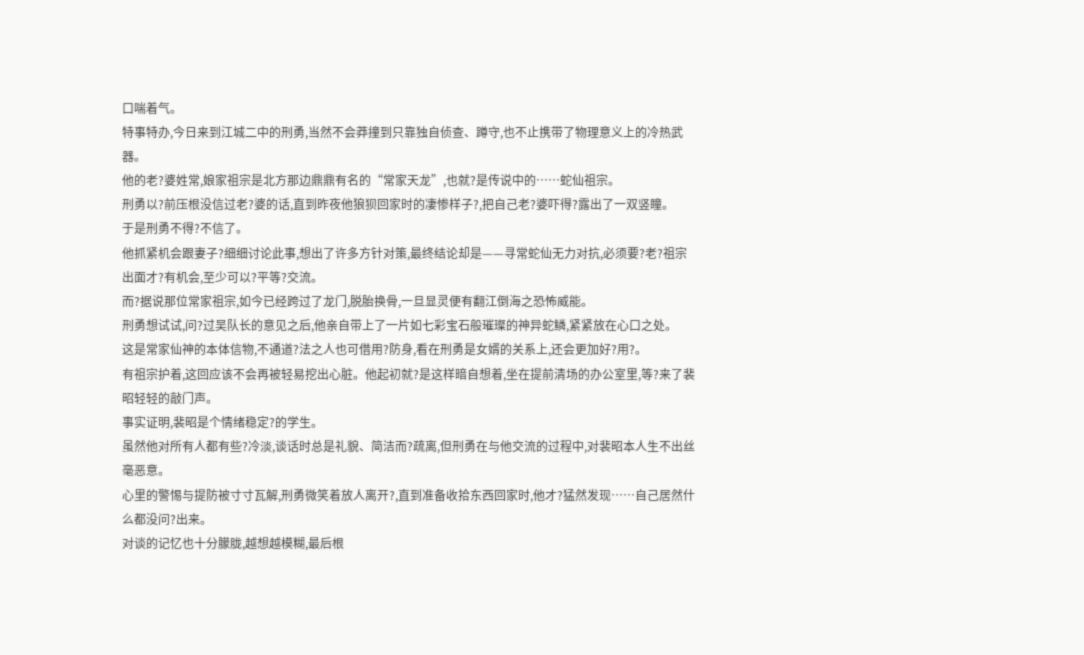口喘着气。
特事特办,今日来到江城二中的刑勇,当然不会莽撞到只靠独自侦查、蹲守,也不止携带了物理意义上的冷热武器。
他的老?婆姓常,娘家祖宗是北方那边鼎鼎有名的“常家天龙”,也就?是传说中的……蛇仙祖宗。
刑勇以?前压根没信过老?婆的话,直到昨夜他狼狈回家时的凄惨样子?,把自己老?婆吓得?露出了一双竖瞳。
于是刑勇不得?不信了。
他抓紧机会跟妻子?细细讨论此事,想出了许多方针对策,最终结论却是——寻常蛇仙无力对抗,必须要?老?祖宗出面才?有机会,至少可以?平等?交流。
而?据说那位常家祖宗,如今已经跨过了龙门,脱胎换骨,一旦显灵便有翻江倒海之恐怖威能。
刑勇想试试,问?过吴队长的意见之后,他亲自带上了一片如七彩宝石般璀璨的神异蛇鳞,紧紧放在心口之处。
这是常家仙神的本体信物,不通道?法之人也可借用?防身,看在刑勇是女婿的关系上,还会更加好?用?。
有祖宗护着,这回应该不会再被轻易挖出心脏。他起初就?是这样暗自想着,坐在提前清场的办公室里,等?来了裴昭轻轻的敲门声。
事实证明,裴昭是个情绪稳定?的学生。
虽然他对所有人都有些?冷淡,谈话时总是礼貌、简洁而?疏离,但刑勇在与他交流的过程中,对裴昭本人生不出丝毫恶意。
心里的警惕与提防被寸寸瓦解,刑勇微笑着放人离开?,直到准备收拾东西回家时,他才?猛然发现……自己居然什么都没问?出来。
对谈的记忆也十分朦胧,越想越模糊,最后根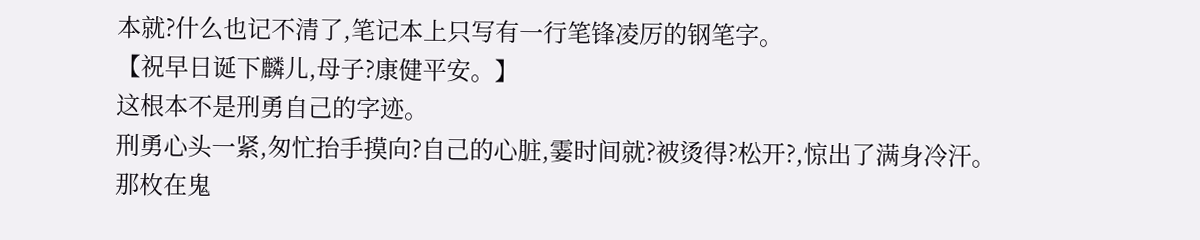本就?什么也记不清了,笔记本上只写有一行笔锋凌厉的钢笔字。
【祝早日诞下麟儿,母子?康健平安。】
这根本不是刑勇自己的字迹。
刑勇心头一紧,匆忙抬手摸向?自己的心脏,霎时间就?被烫得?松开?,惊出了满身冷汗。
那枚在鬼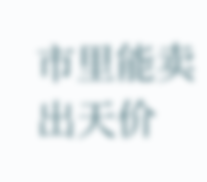市里能卖出天价